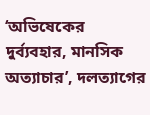‘অভিষেকের দুর্ব্যবহার, মানসিক অত্যাচার’, দলত্যাগের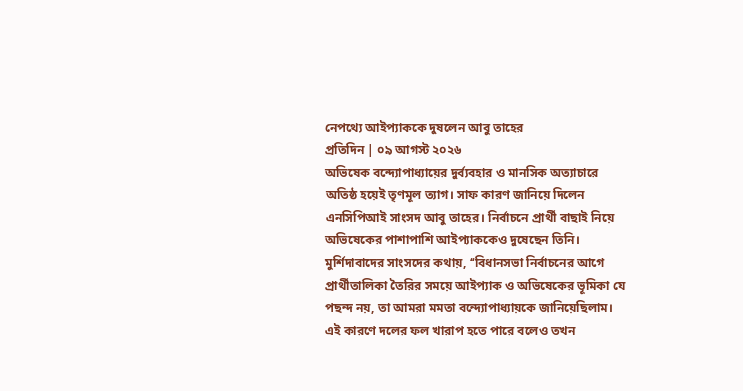নেপথ্যে আইপ্যাককে দুষলেন আবু তাহের
প্রতিদিন | ০৯ আগস্ট ২০২৬
অভিষেক বন্দ্যোপাধ্যায়ের দুর্ব্যবহার ও মানসিক অত্যাচারে অতিষ্ঠ হয়েই তৃণমূল ত্যাগ। সাফ কারণ জানিয়ে দিলেন এনসিপিআই সাংসদ আবু তাহের। নির্বাচনে প্রার্থী বাছাই নিয়ে অভিষেকের পাশাপাশি আইপ্যাককেও দুষেছেন তিনি। মুর্শিদাবাদের সাংসদের কথায়, ‘‘বিধানসভা নির্বাচনের আগে প্রার্থীতালিকা তৈরির সময়ে আইপ্যাক ও অভিষেকের ভূমিকা যে পছন্দ নয়, তা আমরা মমতা বন্দ্যোপাধ্যায়কে জানিয়েছিলাম। এই কারণে দলের ফল খারাপ হতে পারে বলেও তখন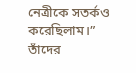নেত্রীকে সতর্কও করেছিলাম।” তাঁদের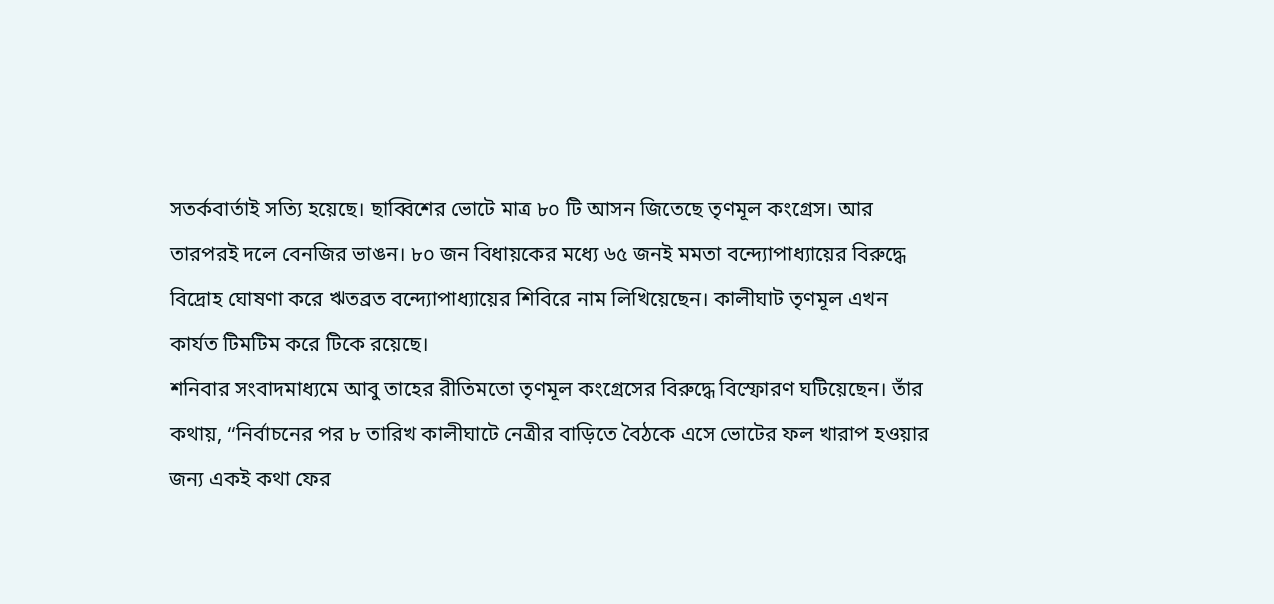সতর্কবার্তাই সত্যি হয়েছে। ছাব্বিশের ভোটে মাত্র ৮০ টি আসন জিতেছে তৃণমূল কংগ্রেস। আর তারপরই দলে বেনজির ভাঙন। ৮০ জন বিধায়কের মধ্যে ৬৫ জনই মমতা বন্দ্যোপাধ্যায়ের বিরুদ্ধে বিদ্রোহ ঘোষণা করে ঋতব্রত বন্দ্যোপাধ্যায়ের শিবিরে নাম লিখিয়েছেন। কালীঘাট তৃণমূল এখন কার্যত টিমটিম করে টিকে রয়েছে।
শনিবার সংবাদমাধ্যমে আবু তাহের রীতিমতো তৃণমূল কংগ্রেসের বিরুদ্ধে বিস্ফোরণ ঘটিয়েছেন। তাঁর কথায়, ‘‘নির্বাচনের পর ৮ তারিখ কালীঘাটে নেত্রীর বাড়িতে বৈঠকে এসে ভোটের ফল খারাপ হওয়ার জন্য একই কথা ফের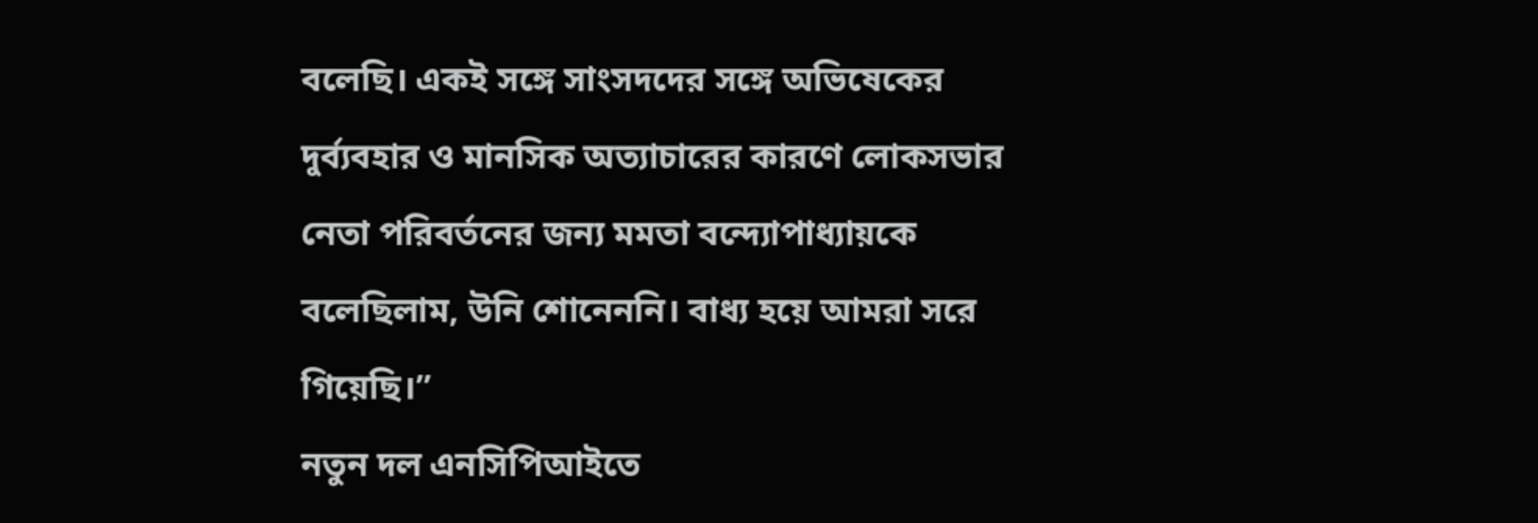বলেছি। একই সঙ্গে সাংসদদের সঙ্গে অভিষেকের দুর্ব্যবহার ও মানসিক অত্যাচারের কারণে লোকসভার নেতা পরিবর্তনের জন্য মমতা বন্দ্যোপাধ্যায়কে বলেছিলাম, উনি শোনেননি। বাধ্য হয়ে আমরা সরে গিয়েছি।”
নতুন দল এনসিপিআইতে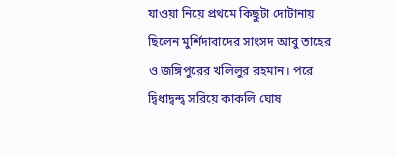যাওয়া নিয়ে প্রথমে কিছুটা দোটানায় ছিলেন মুর্শিদাবাদের সাংসদ আবু তাহের ও জঙ্গিপুরের খলিলুর রহমান। পরে দ্বিধাদ্বন্দ্ব সরিয়ে কাকলি ঘোষ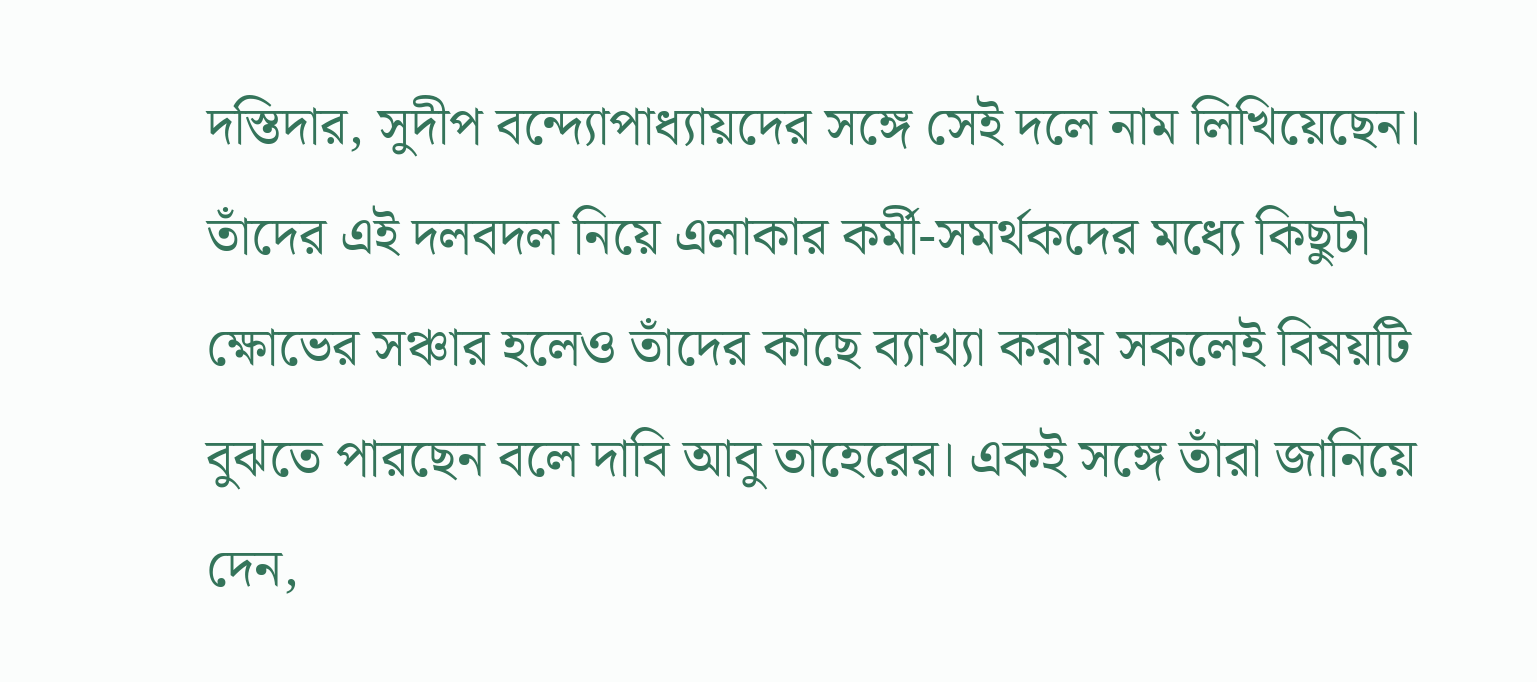দস্তিদার, সুদীপ বন্দ্যোপাধ্যায়দের সঙ্গে সেই দলে নাম লিখিয়েছেন। তাঁদের এই দলবদল নিয়ে এলাকার কর্মী-সমর্থকদের মধ্যে কিছুটা ক্ষোভের সঞ্চার হলেও তাঁদের কাছে ব্যাখ্যা করায় সকলেই বিষয়টি বুঝতে পারছেন বলে দাবি আবু তাহেরের। একই সঙ্গে তাঁরা জানিয়ে দেন,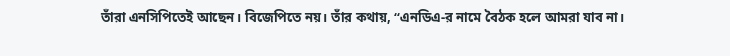তাঁরা এনসিপিতেই আছেন। বিজেপিতে নয়। তাঁর কথায়, ‘‘এনডিএ-র নামে বৈঠক হলে আমরা যাব না।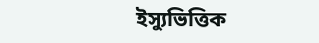ইস্যুভিত্তিক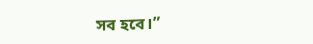সব হবে।”